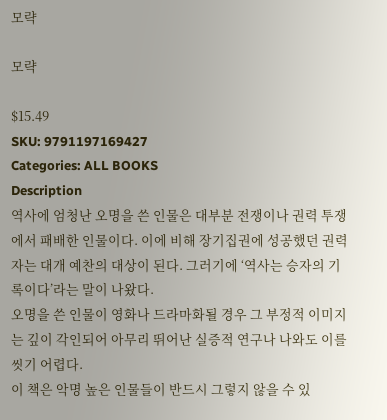모략

모략

$15.49
SKU: 9791197169427
Categories: ALL BOOKS
Description
역사에 엄청난 오명을 쓴 인물은 대부분 전쟁이나 권력 투쟁에서 패배한 인물이다. 이에 비해 장기집권에 성공했던 권력자는 대개 예찬의 대상이 된다. 그러기에 ‘역사는 승자의 기록이다’라는 말이 나왔다.
오명을 쓴 인물이 영화나 드라마화될 경우 그 부정적 이미지는 깊이 각인되어 아무리 뛰어난 실증적 연구나 나와도 이를 씻기 어렵다.
이 책은 악명 높은 인물들이 반드시 그렇지 않을 수 있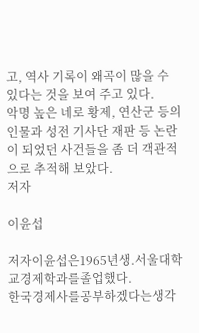고, 역사 기록이 왜곡이 많을 수 있다는 것을 보여 주고 있다.
악명 높은 네로 황제, 연산군 등의 인물과 성전 기사단 재판 등 논란이 되었던 사건들을 좀 더 객관적으로 추적해 보았다.
저자

이윤섭

저자이윤섭은1965년생.서울대학교경제학과를졸업했다.
한국경제사를공부하겠다는생각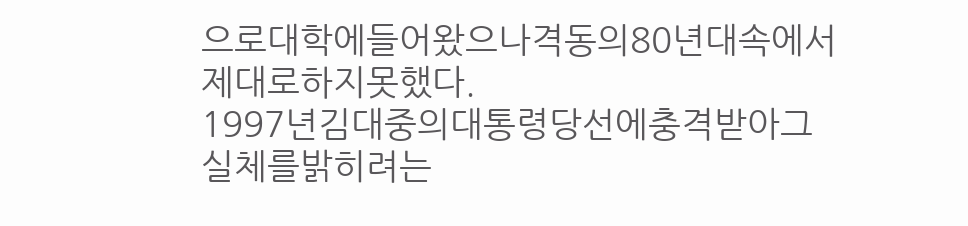으로대학에들어왔으나격동의80년대속에서제대로하지못했다.
1997년김대중의대통령당선에충격받아그실체를밝히려는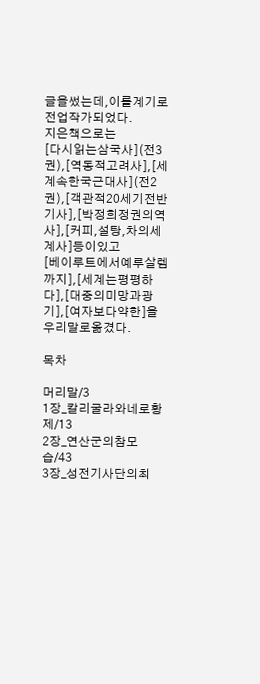글을썼는데,이를계기로전업작가되었다.
지은책으로는
[다시읽는삼국사](전3권),[역동적고려사],[세계속한국근대사](전2권),[객관적20세기전반기사],[박정희정권의역사],[커피,설탕,차의세계사]등이있고
[베이루트에서예루살렘까지],[세계는평평하다],[대중의미망과광기],[여자보다약한]을우리말로옮겼다.

목차

머리말/3
1장_칼리굴라와네로황제/13
2장_연산군의참모습/43
3장_성전기사단의최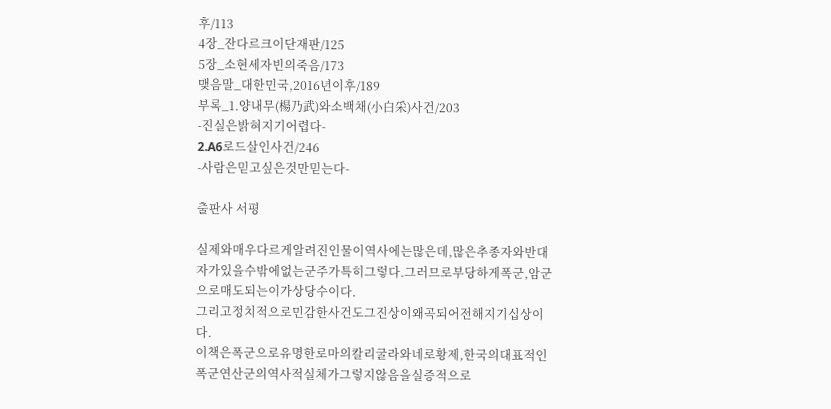후/113
4장_잔다르크이단재판/125
5장_소현세자빈의죽음/173
맺음말_대한민국,2016년이후/189
부록_1.양내무(楊乃武)와소백채(小白采)사건/203
-진실은밝혀지기어렵다-
2.A6로드살인사건/246
-사람은믿고싶은것만믿는다-

출판사 서평

실제와매우다르게알려진인물이역사에는많은데,많은추종자와반대자가있을수밖에없는군주가특히그렇다.그러므로부당하게폭군,암군으로매도되는이가상당수이다.
그리고정치적으로민감한사건도그진상이왜곡되어전해지기십상이다.
이책은폭군으로유명한로마의칼리굴라와네로황제,한국의대표적인폭군연산군의역사적실체가그렇지않음을실증적으로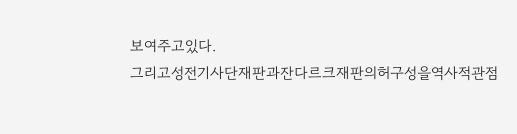보여주고있다.
그리고성전기사단재판과잔다르크재판의허구성을역사적관점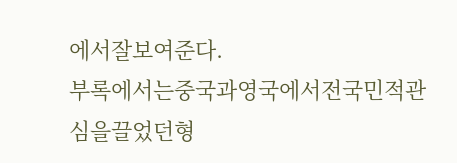에서잘보여준다.
부록에서는중국과영국에서전국민적관심을끌었던형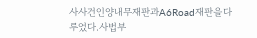사사건인양내무재판과A6Road재판을다루었다.사법부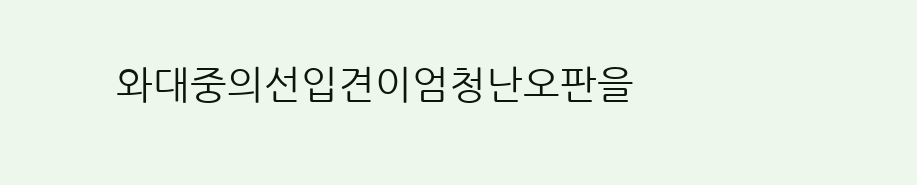와대중의선입견이엄청난오판을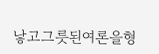낳고그릇된여론을형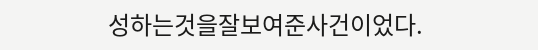성하는것을잘보여준사건이었다.